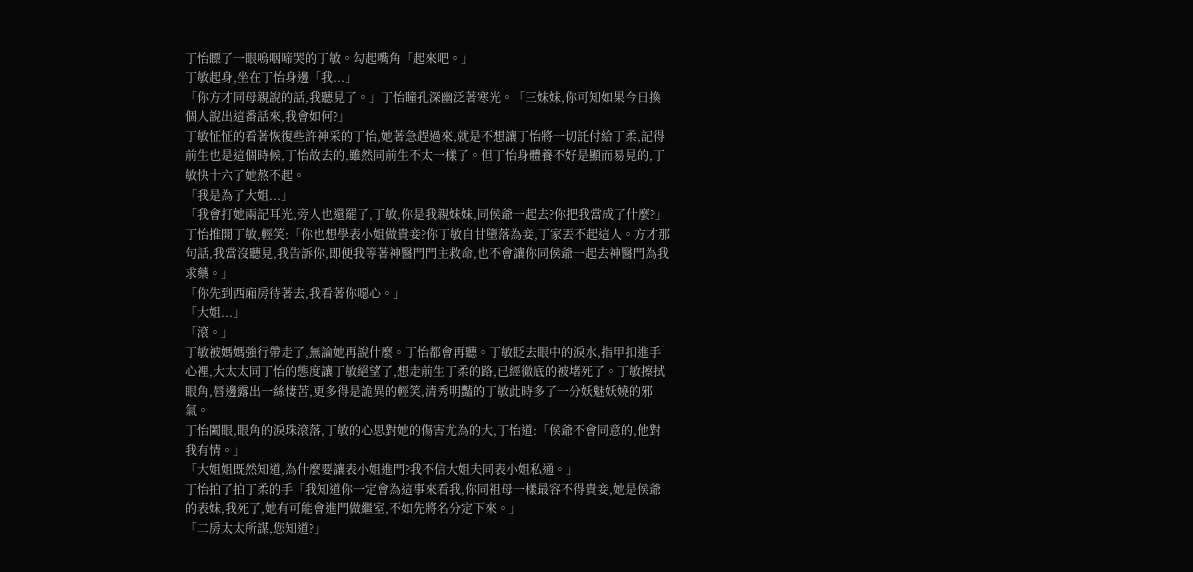丁怡瞟了一眼嗚咽啼哭的丁敏。勾起嘴角「起來吧。」
丁敏起身,坐在丁怡身邊「我...」
「你方才同母親說的話,我聽見了。」丁怡瞳孔深幽泛著寒光。「三妹妹,你可知如果今日換個人說出這番話來,我會如何?」
丁敏怔怔的看著恢復些許神采的丁怡,她著急趕過來,就是不想讓丁怡將一切託付給丁柔,記得前生也是這個時候,丁怡故去的,雖然同前生不太一樣了。但丁怡身體養不好是顯而易見的,丁敏快十六了她熬不起。
「我是為了大姐...」
「我會打她兩記耳光,旁人也還罷了,丁敏,你是我親妹妹,同侯爺一起去?你把我當成了什麼?」
丁怡推開丁敏,輕笑:「你也想學表小姐做貴妾?你丁敏自甘墮落為妾,丁家丟不起這人。方才那句話,我當沒聽見,我告訴你,即便我等著神醫門門主救命,也不會讓你同侯爺一起去神醫門為我求藥。」
「你先到西廂房待著去,我看著你噁心。」
「大姐...」
「滾。」
丁敏被媽媽強行帶走了,無論她再說什麼。丁怡都會再聽。丁敏眨去眼中的淚水,指甲扣進手心裡,大太太同丁怡的態度讓丁敏絕望了,想走前生丁柔的路,已經徹底的被堵死了。丁敏擦拭眼角,唇邊露出一絲悽苦,更多得是詭異的輕笑,清秀明豔的丁敏此時多了一分妖魅妖嬈的邪氣。
丁怡闔眼,眼角的淚珠滾落,丁敏的心思對她的傷害尤為的大,丁怡道:「侯爺不會同意的,他對我有情。」
「大姐姐既然知道,為什麼要讓表小姐進門?我不信大姐夫同表小姐私通。」
丁怡拍了拍丁柔的手「我知道你一定會為這事來看我,你同祖母一樣最容不得貴妾,她是侯爺的表妹,我死了,她有可能會進門做繼室,不如先將名分定下來。」
「二房太太所謀,您知道?」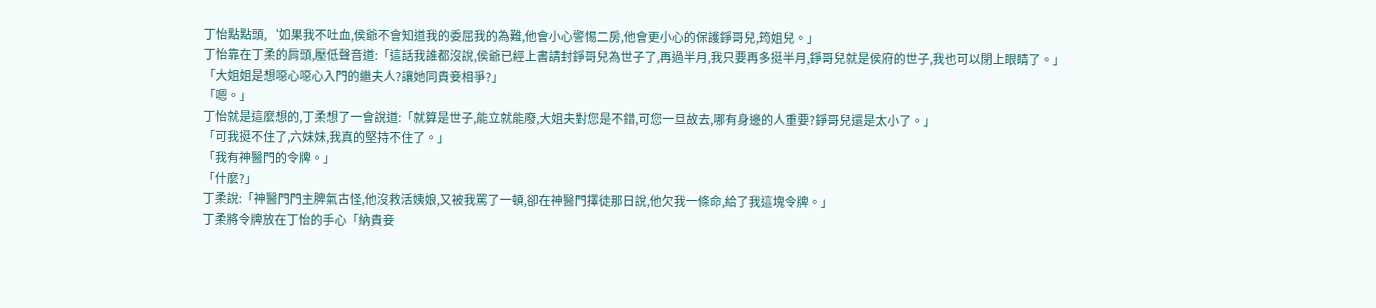丁怡點點頭,‘如果我不吐血,侯爺不會知道我的委屈我的為難,他會小心警惕二房,他會更小心的保護錚哥兒,筠姐兒。」
丁怡靠在丁柔的肩頭,壓低聲音道:「這話我誰都沒說,侯爺已經上書請封錚哥兒為世子了,再過半月,我只要再多挺半月,錚哥兒就是侯府的世子,我也可以閉上眼睛了。」
「大姐姐是想噁心噁心入門的繼夫人?讓她同貴妾相爭?」
「嗯。」
丁怡就是這麼想的,丁柔想了一會說道:「就算是世子,能立就能廢,大姐夫對您是不錯,可您一旦故去,哪有身邊的人重要?錚哥兒還是太小了。」
「可我挺不住了,六妹妹,我真的堅持不住了。」
「我有神醫門的令牌。」
「什麼?」
丁柔說:「神醫門門主脾氣古怪,他沒救活姨娘,又被我罵了一頓,卻在神醫門擇徒那日說,他欠我一條命,給了我這塊令牌。」
丁柔將令牌放在丁怡的手心「納貴妾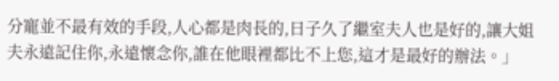分寵並不最有效的手段,人心都是肉長的,日子久了繼室夫人也是好的,讓大姐夫永遠記住你,永遠懷念你,誰在他眼裡都比不上您,這才是最好的辦法。」